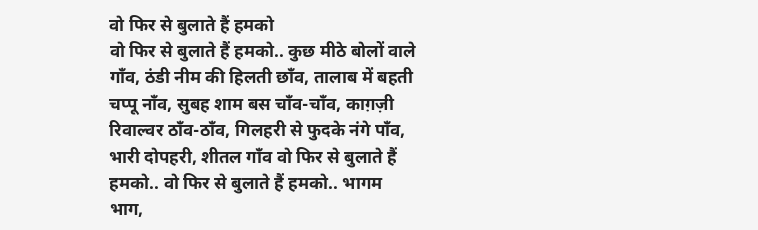वो फिर से बुलाते हैं हमको
वो फिर से बुलाते हैं हमको.. कुछ मीठे बोलों वाले गाँव, ठंडी नीम की हिलती छाँव, तालाब में बहती चप्पू नाँव, सुबह शाम बस चाँव-चाँव, काग़ज़ी रिवाल्वर ठाँव-ठाँव, गिलहरी से फुदके नंगे पाँव, भारी दोपहरी, शीतल गाँव वो फिर से बुलाते हैं हमको.. वो फिर से बुलाते हैं हमको.. भागम भाग,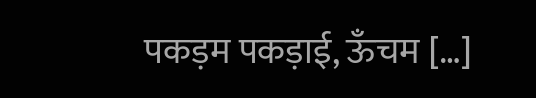पकड़म पकड़ाई, ऊँचम […]